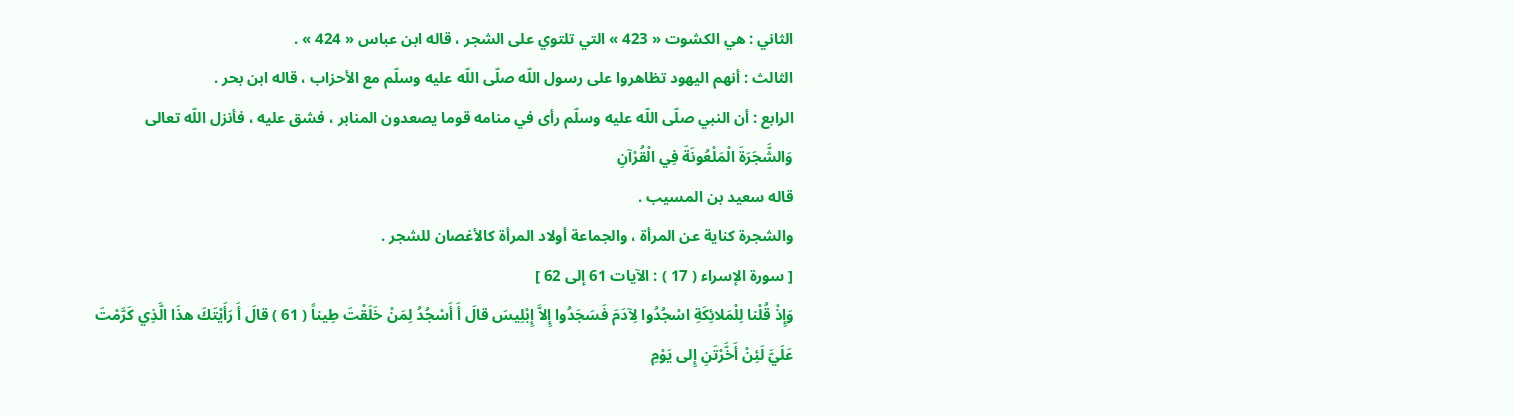الثاني : هي الكشوت « 423 » التي تلتوي على الشجر ، قاله ابن عباس « 424 » .
الثالث : أنهم اليهود تظاهروا على رسول اللّه صلّى اللّه عليه وسلّم مع الأحزاب ، قاله ابن بحر .
الرابع : أن النبي صلّى اللّه عليه وسلّم رأى في منامه قوما يصعدون المنابر ، فشق عليه ، فأنزل اللّه تعالى
وَالشَّجَرَةَ الْمَلْعُونَةَ فِي الْقُرْآنِ
قاله سعيد بن المسيب .
والشجرة كناية عن المرأة ، والجماعة أولاد المرأة كالأغصان للشجر .
[ سورة الإسراء ( 17 ) : الآيات 61 إلى 62 ]
وَإِذْ قُلْنا لِلْمَلائِكَةِ اسْجُدُوا لِآدَمَ فَسَجَدُوا إِلاَّ إِبْلِيسَ قالَ أَ أَسْجُدُ لِمَنْ خَلَقْتَ طِيناً ( 61 ) قالَ أَ رَأَيْتَكَ هذَا الَّذِي كَرَّمْتَ عَلَيَّ لَئِنْ أَخَّرْتَنِ إِلى يَوْمِ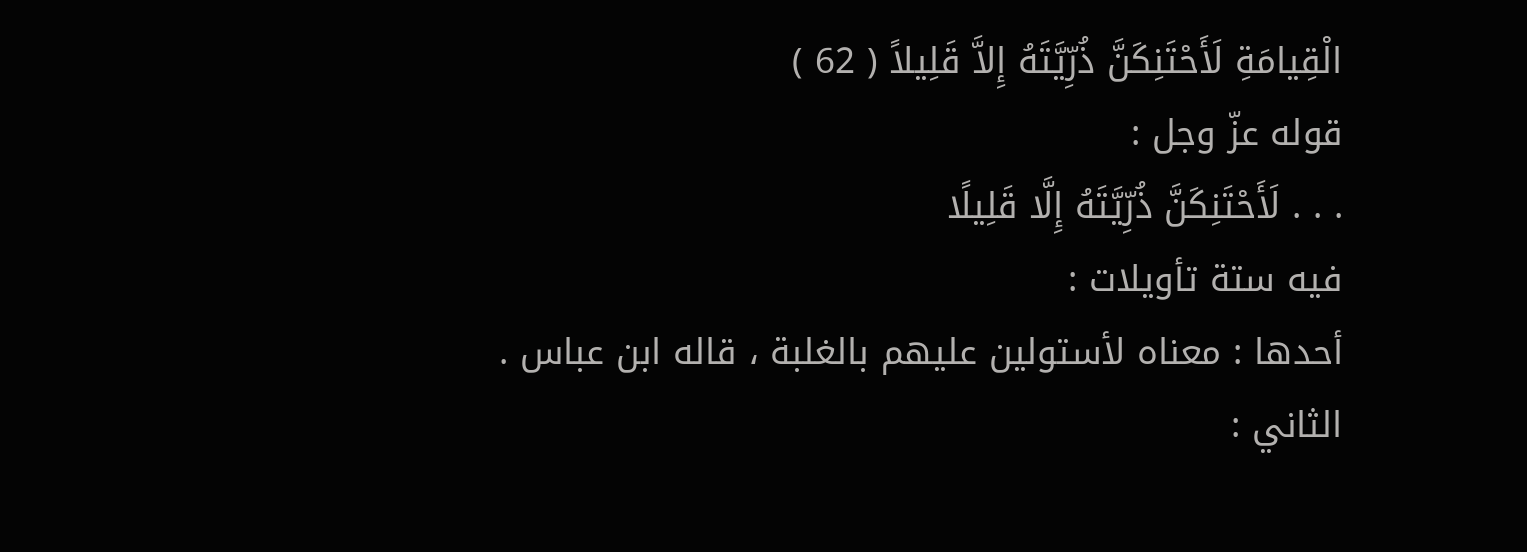الْقِيامَةِ لَأَحْتَنِكَنَّ ذُرِّيَّتَهُ إِلاَّ قَلِيلاً ( 62 )
قوله عزّ وجل :
. . . لَأَحْتَنِكَنَّ ذُرِّيَّتَهُ إِلَّا قَلِيلًا
فيه ستة تأويلات :
أحدها : معناه لأستولين عليهم بالغلبة ، قاله ابن عباس .
الثاني :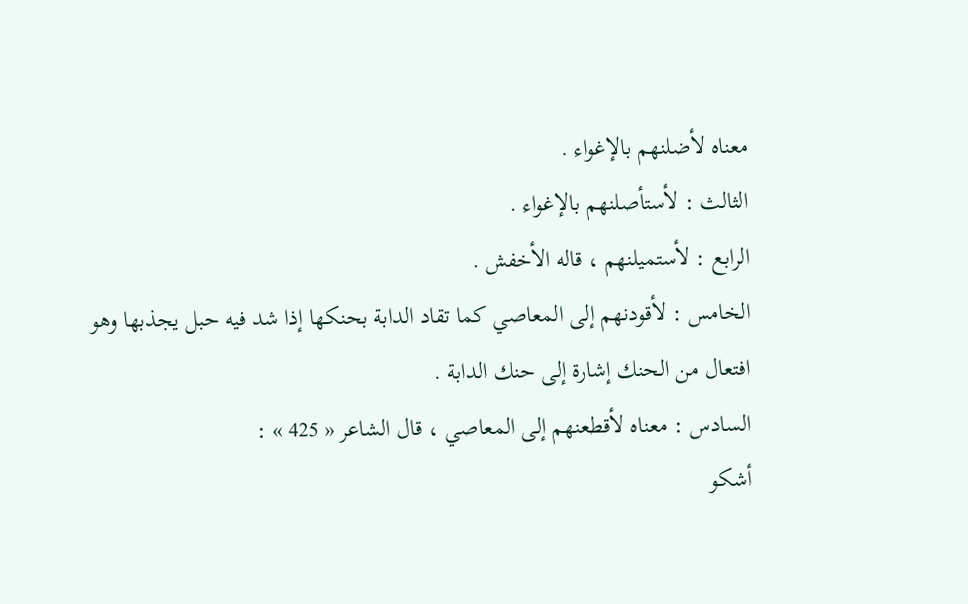معناه لأضلنهم بالإغواء .
الثالث : لأستأصلنهم بالإغواء .
الرابع : لأستميلنهم ، قاله الأخفش .
الخامس : لأقودنهم إلى المعاصي كما تقاد الدابة بحنكها إذا شد فيه حبل يجذبها وهو افتعال من الحنك إشارة إلى حنك الدابة .
السادس : معناه لأقطعنهم إلى المعاصي ، قال الشاعر « 425 » :
أشكو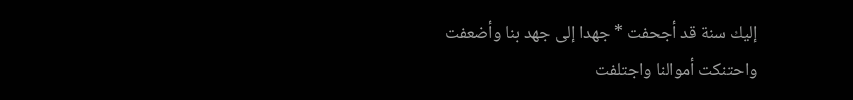إليك سنة قد أجحفت * جهدا إلى جهد بنا وأضعفت
واحتنكت أموالنا واجتلفت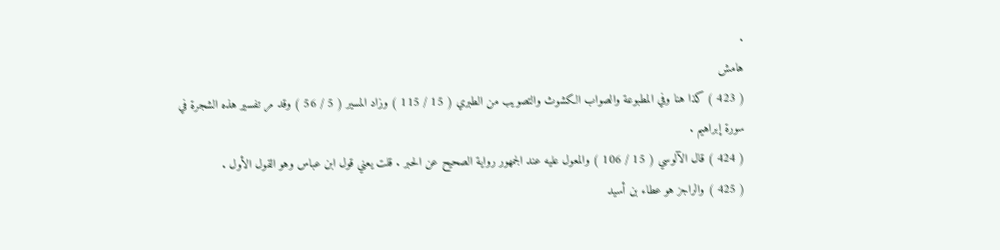.
هامش
( 423 ) كذا هنا وفي المطبوعة والصواب الكشوث والتصويب من الطبري ( 15 / 115 ) وزاد المسير ( 5 / 56 ) وقد مر تفسير هذه الشجرة في سورة إبراهيم .
( 424 ) قال الآلوسي ( 15 / 106 ) والمعول عليه عند الجمهور رواية الصحيح عن الحبر . قلت يعني قول ابن عباس وهو القول الأول .
( 425 ) والراجز هو عطاء بن أسيد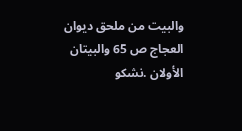والبيت من ملحق ديوان العجاج ص 65 والبيتان الأولان .نشكو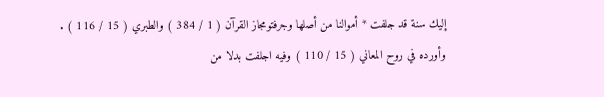إليك سنة قد جلفت * أموالنا من أصلها وجرفتومجاز القرآن ( 1 / 384 ) والطبري ( 15 / 116 ) .
وأورده في روح المعاني ( 15 / 110 ) وفيه اجلفت بدلا من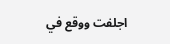اجلفت ووقع في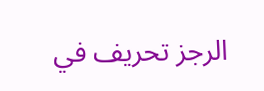الرجز تحريف في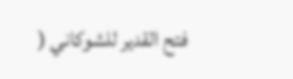فتح القدير للشوكاني (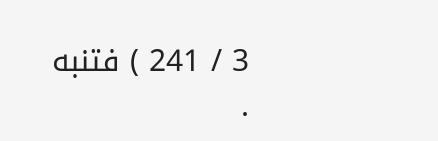3 / 241 ) فتنبه .